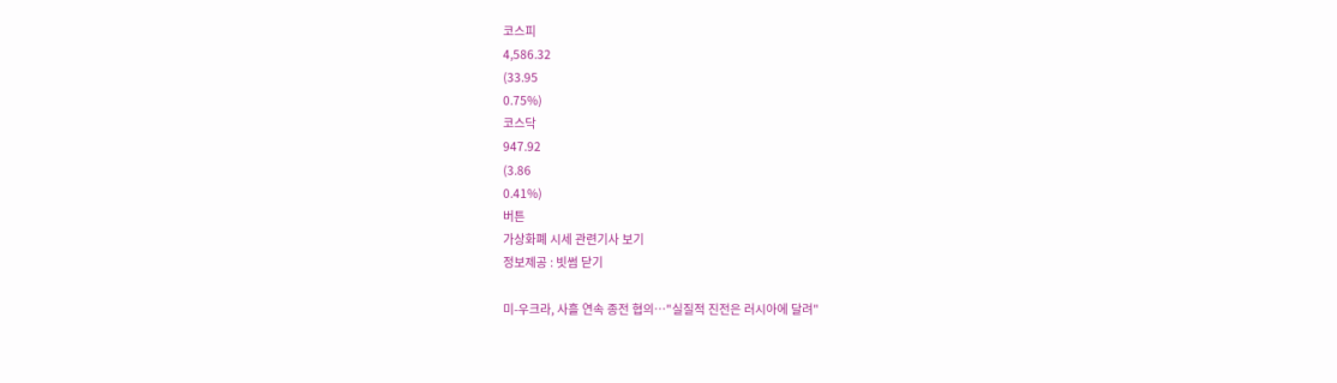코스피
4,586.32
(33.95
0.75%)
코스닥
947.92
(3.86
0.41%)
버튼
가상화폐 시세 관련기사 보기
정보제공 : 빗썸 닫기

미-우크라, 사흘 연속 종전 협의…"실질적 진전은 러시아에 달려"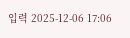입력 2025-12-06 17:06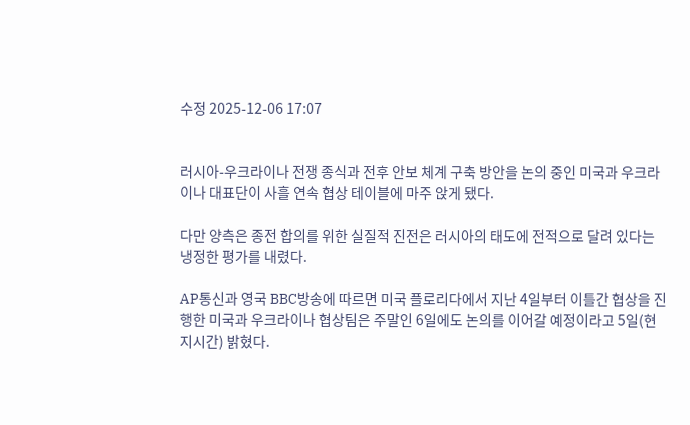수정 2025-12-06 17:07


러시아-우크라이나 전쟁 종식과 전후 안보 체계 구축 방안을 논의 중인 미국과 우크라이나 대표단이 사흘 연속 협상 테이블에 마주 앉게 됐다.

다만 양측은 종전 합의를 위한 실질적 진전은 러시아의 태도에 전적으로 달려 있다는 냉정한 평가를 내렸다.

AP통신과 영국 BBC방송에 따르면 미국 플로리다에서 지난 4일부터 이틀간 협상을 진행한 미국과 우크라이나 협상팀은 주말인 6일에도 논의를 이어갈 예정이라고 5일(현지시간) 밝혔다.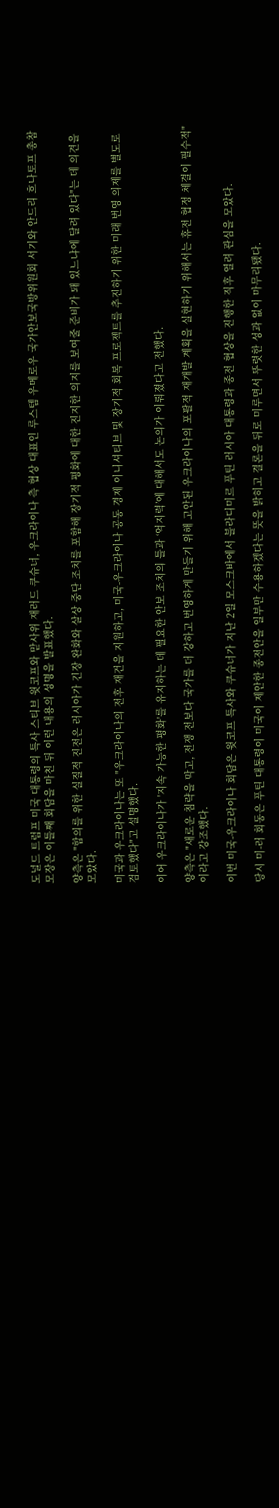도널드 트럼프 미국 대통령의 특사 스티브 윗코프와 맏사위 재러드 쿠슈너, 우크라이나 측 협상 대표인 루스템 우메로우 국가안보국방위원회 서기와 안드리 흐나토프 총참모장은 이틀째 회담을 마친 뒤 이런 내용의 성명을 발표했다.

양측은 "합의를 위한 실질적 진전은 러시아가 긴장 완화와 살상 중단 조치를 포함해 장기적 평화에 대한 진지한 의지를 보여줄 준비가 돼 있느냐에 달려 있다"는 데 의견을 모았다.

미국과 우크라이나는 또 "우크라이나의 전후 재건을 지원하고, 미국-우크라이나 공동 경제 이니셔티브 및 장기적 회복 프로젝트를 추진하기 위한 미래 번영 의제를 별도로 검토했다"고 설명했다.

이어 우크라이나가 '지속 가능한 평화'를 유지하는 데 필요한 안보 조치의 틀과 ‘억지력’에 대해서도 논의가 이뤄졌다고 전했다.

양측은 "새로운 침략을 막고, 전쟁 전보다 국가를 더 강하고 번영하게 만들기 위해 고안된 우크라이나의 포괄적 재개발 계획을 실현하기 위해서는 휴전 협정 체결이 필수적"이라고 강조했다.

이번 미국-우크라이나 회담은 윗코프 특사와 쿠슈너가 지난 2일 모스크바에서 블라디미르 푸틴 러시아 대통령과 종전 협상을 진행한 직후 열려 관심을 모았다.

당시 미-러 회동은 푸틴 대통령이 미국이 제안한 종전안을 일부만 수용하겠다는 뜻을 밝히고 결론을 뒤로 미루면서 뚜렷한 성과 없이 마무리됐다.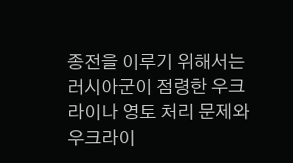종전을 이루기 위해서는 러시아군이 점령한 우크라이나 영토 처리 문제와 우크라이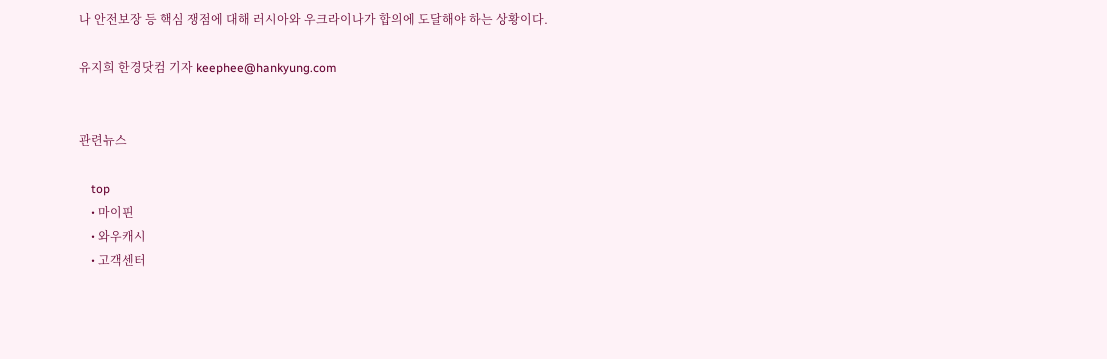나 안전보장 등 핵심 쟁점에 대해 러시아와 우크라이나가 합의에 도달해야 하는 상황이다.

유지희 한경닷컴 기자 keephee@hankyung.com


관련뉴스

    top
    • 마이핀
    • 와우캐시
    • 고객센터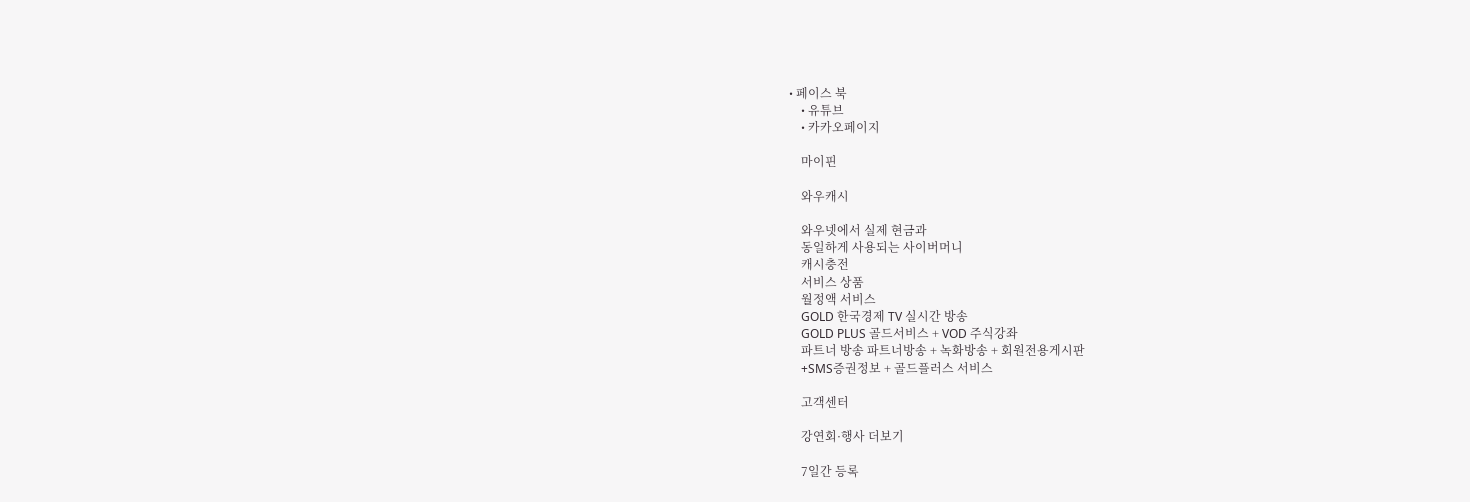• 페이스 북
    • 유튜브
    • 카카오페이지

    마이핀

    와우캐시

    와우넷에서 실제 현금과
    동일하게 사용되는 사이버머니
    캐시충전
    서비스 상품
    월정액 서비스
    GOLD 한국경제 TV 실시간 방송
    GOLD PLUS 골드서비스 + VOD 주식강좌
    파트너 방송 파트너방송 + 녹화방송 + 회원전용게시판
    +SMS증권정보 + 골드플러스 서비스

    고객센터

    강연회·행사 더보기

    7일간 등록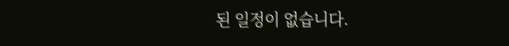된 일정이 없습니다.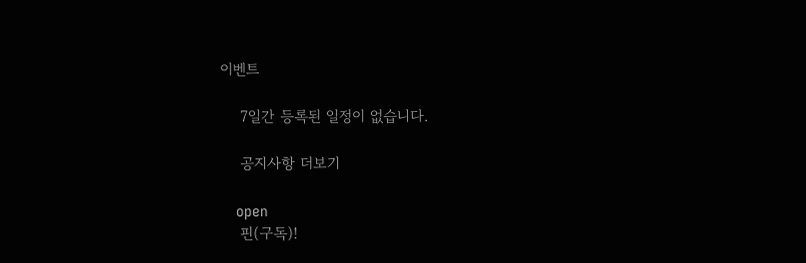이벤트

    7일간 등록된 일정이 없습니다.

    공지사항 더보기

    open
    핀(구독)!